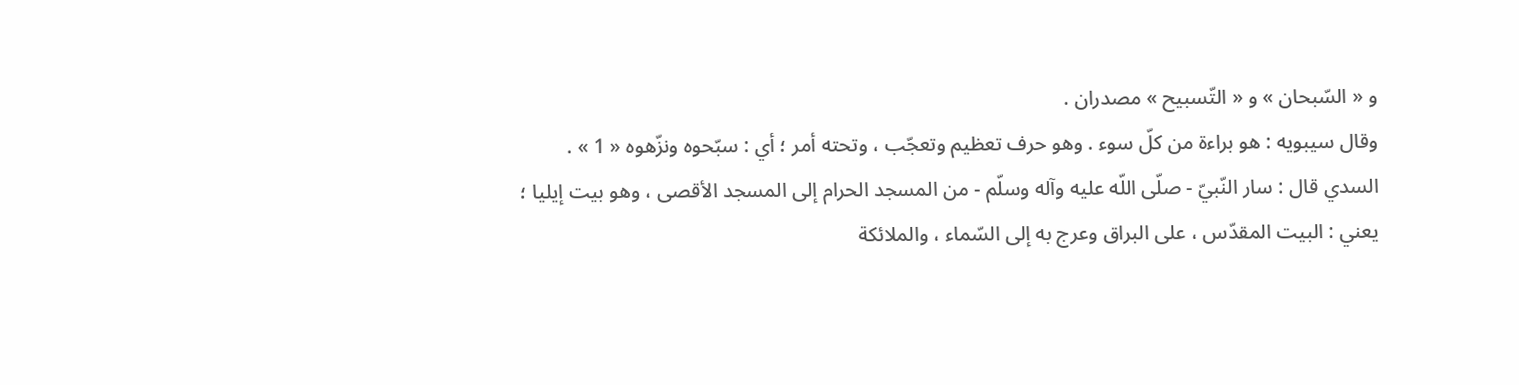و « السّبحان » و « التّسبيح » مصدران .
وقال سيبويه : هو براءة من كلّ سوء . وهو حرف تعظيم وتعجّب ، وتحته أمر ؛ أي : سبّحوه ونزّهوه « 1 » .
السدي قال : سار النّبيّ - صلّى اللّه عليه وآله وسلّم - من المسجد الحرام إلى المسجد الأقصى ، وهو بيت إيليا ؛ يعني : البيت المقدّس ، على البراق وعرج به إلى السّماء ، والملائكة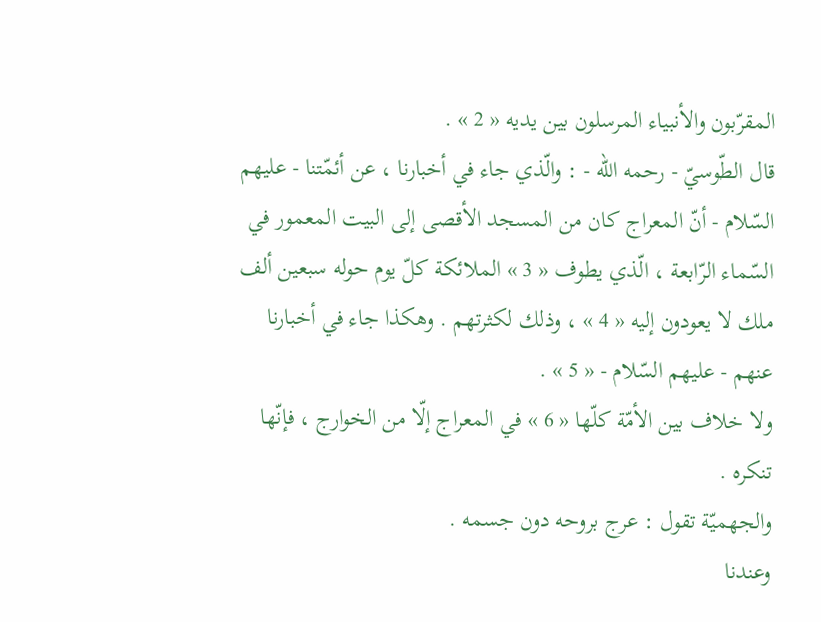المقرّبون والأنبياء المرسلون بين يديه « 2 » .
قال الطّوسيّ - رحمه اللّه - : والّذي جاء في أخبارنا ، عن أئمّتنا - عليهم السّلام - أنّ المعراج كان من المسجد الأقصى إلى البيت المعمور في السّماء الرّابعة ، الّذي يطوف « 3 » الملائكة كلّ يوم حوله سبعين ألف ملك لا يعودون إليه « 4 » ، وذلك لكثرتهم . وهكذا جاء في أخبارنا عنهم - عليهم السّلام - « 5 » .
ولا خلاف بين الأمّة كلّها « 6 » في المعراج إلّا من الخوارج ، فإنّها تنكره .
والجهميّة تقول : عرج بروحه دون جسمه .
وعندنا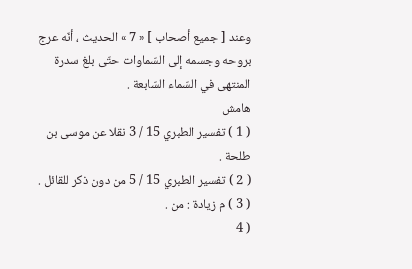وعند [ جميع أصحاب ] « 7 » الحديث ، أنّه عرج بروحه وجسمه إلى السّماوات حتّى بلغ سدرة المنتهى في السّماء السّابعة .
هامش
( 1 ) تفسير الطبري 15 / 3 نقلا عن موسى بن طلحة .
( 2 ) تفسير الطبري 15 / 5 من دون ذكر للقائل .
( 3 ) م زيادة : من .
( 4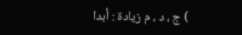) ج ، د ، م زيادة : أبدا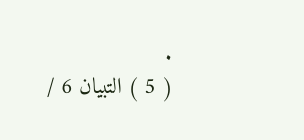.
( 5 ) التبيان 6 /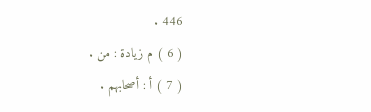446 .
( 6 ) م زيادة : من .
( 7 ) أ : أصحابهم .